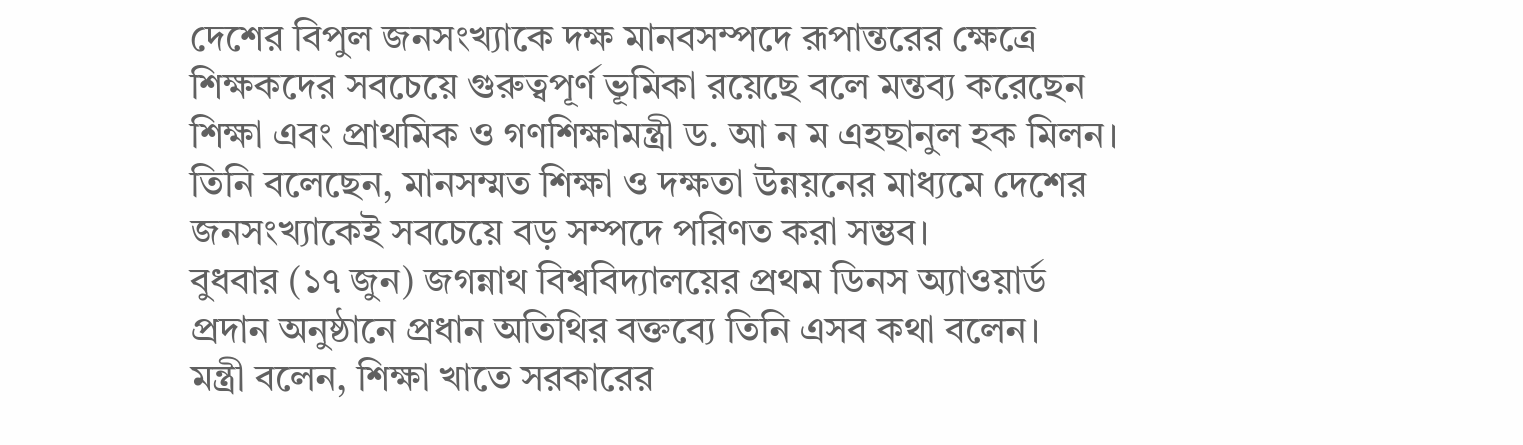দেশের বিপুল জনসংখ্যাকে দক্ষ মানবসম্পদে রূপান্তরের ক্ষেত্রে শিক্ষকদের সবচেয়ে গুরুত্বপূর্ণ ভূমিকা রয়েছে বলে মন্তব্য করেছেন শিক্ষা এবং প্রাথমিক ও গণশিক্ষামন্ত্রী ড. আ ন ম এহছানুল হক মিলন। তিনি বলেছেন, মানসম্মত শিক্ষা ও দক্ষতা উন্নয়নের মাধ্যমে দেশের জনসংখ্যাকেই সবচেয়ে বড় সম্পদে পরিণত করা সম্ভব।
বুধবার (১৭ জুন) জগন্নাথ বিশ্ববিদ্যালয়ের প্রথম ডিনস অ্যাওয়ার্ড প্রদান অনুষ্ঠানে প্রধান অতিথির বক্তব্যে তিনি এসব কথা বলেন।
মন্ত্রী বলেন, শিক্ষা খাতে সরকারের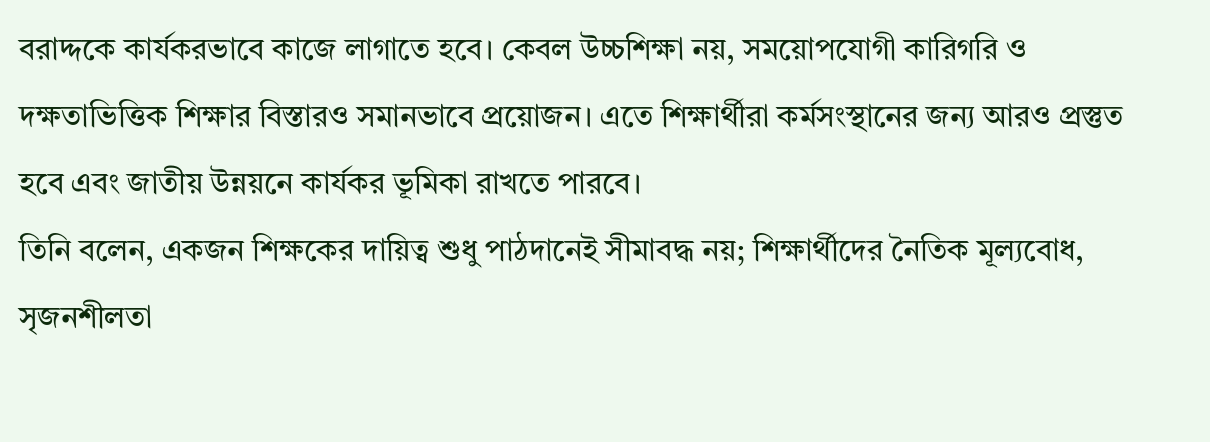বরাদ্দকে কার্যকরভাবে কাজে লাগাতে হবে। কেবল উচ্চশিক্ষা নয়, সময়োপযোগী কারিগরি ও দক্ষতাভিত্তিক শিক্ষার বিস্তারও সমানভাবে প্রয়োজন। এতে শিক্ষার্থীরা কর্মসংস্থানের জন্য আরও প্রস্তুত হবে এবং জাতীয় উন্নয়নে কার্যকর ভূমিকা রাখতে পারবে।
তিনি বলেন, একজন শিক্ষকের দায়িত্ব শুধু পাঠদানেই সীমাবদ্ধ নয়; শিক্ষার্থীদের নৈতিক মূল্যবোধ, সৃজনশীলতা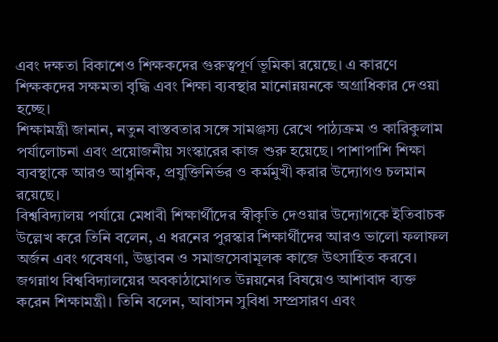এবং দক্ষতা বিকাশেও শিক্ষকদের গুরুত্বপূর্ণ ভূমিকা রয়েছে। এ কারণে শিক্ষকদের সক্ষমতা বৃদ্ধি এবং শিক্ষা ব্যবস্থার মানোন্নয়নকে অগ্রাধিকার দেওয়া হচ্ছে।
শিক্ষামন্ত্রী জানান, নতুন বাস্তবতার সঙ্গে সামঞ্জস্য রেখে পাঠ্যক্রম ও কারিকুলাম পর্যালোচনা এবং প্রয়োজনীয় সংস্কারের কাজ শুরু হয়েছে। পাশাপাশি শিক্ষা ব্যবস্থাকে আরও আধুনিক, প্রযুক্তিনির্ভর ও কর্মমুখী করার উদ্যোগও চলমান রয়েছে।
বিশ্ববিদ্যালয় পর্যায়ে মেধাবী শিক্ষার্থীদের স্বীকৃতি দেওয়ার উদ্যোগকে ইতিবাচক উল্লেখ করে তিনি বলেন, এ ধরনের পুরস্কার শিক্ষার্থীদের আরও ভালো ফলাফল অর্জন এবং গবেষণা, উদ্ভাবন ও সমাজসেবামূলক কাজে উৎসাহিত করবে।
জগন্নাথ বিশ্ববিদ্যালয়ের অবকাঠামোগত উন্নয়নের বিষয়েও আশাবাদ ব্যক্ত করেন শিক্ষামন্ত্রী। তিনি বলেন, আবাসন সুবিধা সম্প্রসারণ এবং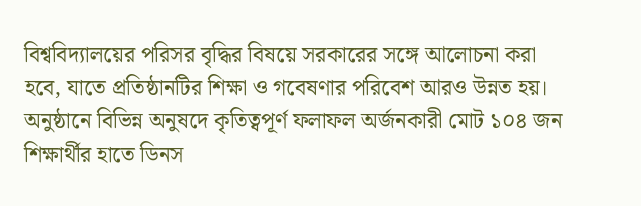বিশ্ববিদ্যালয়ের পরিসর বৃদ্ধির বিষয়ে সরকারের সঙ্গে আলোচনা করা হবে, যাতে প্রতিষ্ঠানটির শিক্ষা ও গবেষণার পরিবেশ আরও উন্নত হয়।
অনুষ্ঠানে বিভিন্ন অনুষদে কৃতিত্বপূর্ণ ফলাফল অর্জনকারী মোট ১০৪ জন শিক্ষার্থীর হাতে ডিনস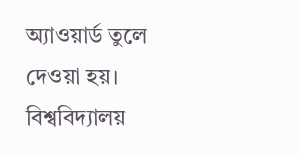অ্যাওয়ার্ড তুলে দেওয়া হয়। বিশ্ববিদ্যালয়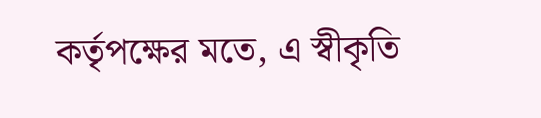কর্তৃপক্ষের মতে, এ স্বীকৃতি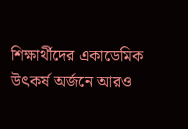শিক্ষার্থীদের একাডেমিক উৎকর্ষ অর্জনে আরও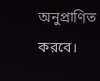অনুপ্রাণিত করবে।